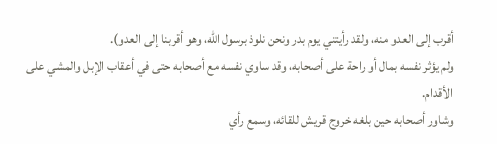أقرب إلى العدو منه، ولقد رأيتني يوم بدر ونحن نلوذ برسول الله، وهو أقربنا إلى العدو).
ولم يؤثر نفسه بمال أو راحة على أصحابه، وقد ساوي نفسه مع أصحابه حتى في أعقاب الإبل والمشي على الأقدام.
وشاور أصحابه حين بلغه خروج قريش للقائه، وسمع رأي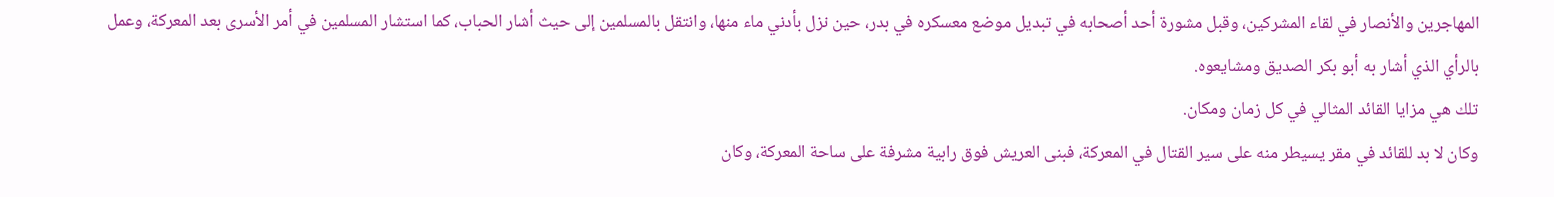المهاجرين والأنصار في لقاء المشركين، وقبل مشورة أحد أصحابه في تبديل موضع معسكره في بدر، حين نزل بأدني ماء منها، وانتقل بالمسلمين إلى حيث أشار الحباب، كما استشار المسلمين في أمر الأسرى بعد المعركة، وعمل بالرأي الذي أشار به أبو بكر الصديق ومشايعوه.
تلك هي مزايا القائد المثالي في كل زمان ومكان.
وكان لا بد للقائد في مقر يسيطر منه على سير القتال في المعركة، فبنى العريش فوق رابية مشرفة على ساحة المعركة، وكان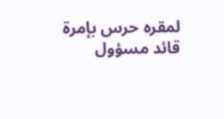لمقره حرس بإمرة قائد مسؤول